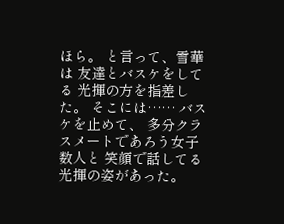ほら。 と言って、雪華は 友達とバスケをしてる 光揮の方を指差した。 そこには…… バスケを止めて、 多分クラスメートであろう女子数人と 笑顔で話してる光揮の姿があった。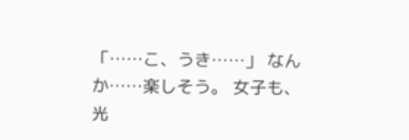「……こ、うき……」 なんか……楽しそう。 女子も、光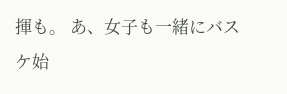揮も。 あ、女子も一緒にバスケ始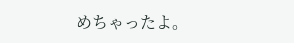めちゃったよ。